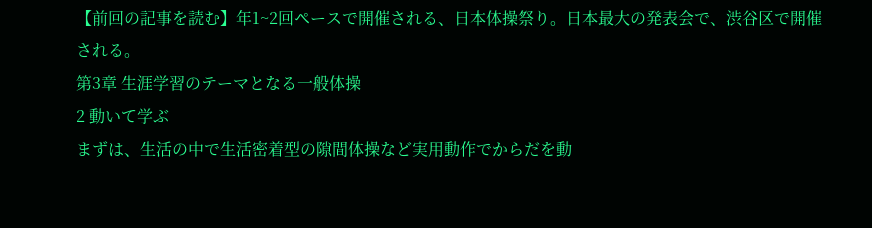【前回の記事を読む】年1~2回ペースで開催される、日本体操祭り。日本最大の発表会で、渋谷区で開催される。
第3章 生涯学習のテーマとなる一般体操
2 動いて学ぶ
まずは、生活の中で生活密着型の隙間体操など実用動作でからだを動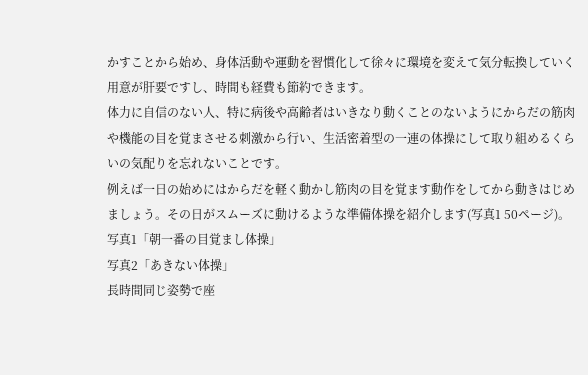かすことから始め、身体活動や運動を習慣化して徐々に環境を変えて気分転換していく用意が肝要ですし、時間も経費も節約できます。
体力に自信のない人、特に病後や高齢者はいきなり動くことのないようにからだの筋肉や機能の目を覚まさせる刺激から行い、生活密着型の一連の体操にして取り組めるくらいの気配りを忘れないことです。
例えば一日の始めにはからだを軽く動かし筋肉の目を覚ます動作をしてから動きはじめましょう。その日がスムーズに動けるような準備体操を紹介します(写真1 50ページ)。
写真1「朝一番の目覚まし体操」
写真2「あきない体操」
長時間同じ姿勢で座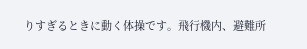りすぎるときに動く体操です。飛行機内、避難所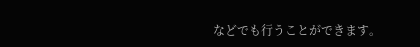などでも行うことができます。